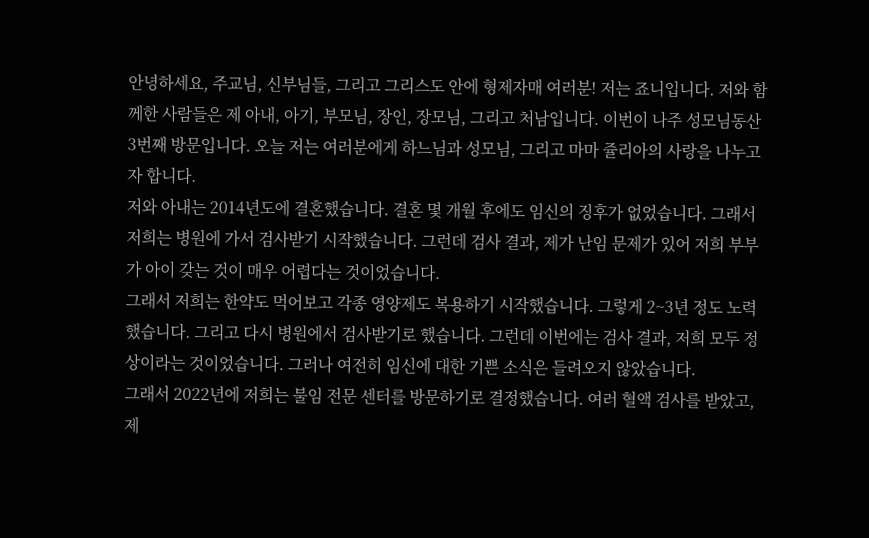안녕하세요, 주교님, 신부님들, 그리고 그리스도 안에 형제자매 여러분! 저는 죠니입니다. 저와 함께한 사람들은 제 아내, 아기, 부모님, 장인, 장모님, 그리고 처남입니다. 이번이 나주 성모님동산 3번째 방문입니다. 오늘 저는 여러분에게 하느님과 성모님, 그리고 마마 쥴리아의 사랑을 나누고자 합니다.
저와 아내는 2014년도에 결혼했습니다. 결혼 몇 개월 후에도 임신의 징후가 없었습니다. 그래서 저희는 병원에 가서 검사받기 시작했습니다. 그런데 검사 결과, 제가 난임 문제가 있어 저희 부부가 아이 갖는 것이 매우 어렵다는 것이었습니다.
그래서 저희는 한약도 먹어보고 각종 영양제도 복용하기 시작했습니다. 그렇게 2~3년 정도 노력했습니다. 그리고 다시 병원에서 검사받기로 했습니다. 그런데 이번에는 검사 결과, 저희 모두 정상이라는 것이었습니다. 그러나 여전히 임신에 대한 기쁜 소식은 들려오지 않았습니다.
그래서 2022년에 저희는 불임 전문 센터를 방문하기로 결정했습니다. 여러 혈액 검사를 받았고, 제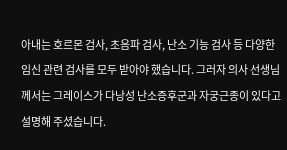아내는 호르몬 검사, 초음파 검사, 난소 기능 검사 등 다양한 임신 관련 검사를 모두 받아야 했습니다. 그러자 의사 선생님께서는 그레이스가 다낭성 난소증후군과 자궁근종이 있다고 설명해 주셨습니다.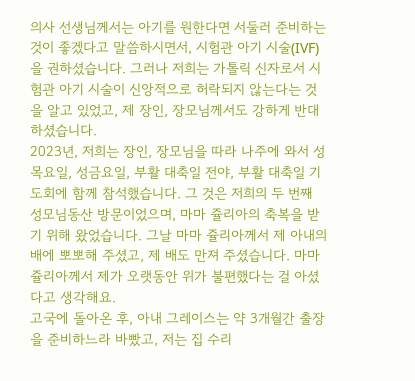의사 선생님께서는 아기를 원한다면 서둘러 준비하는 것이 좋겠다고 말씀하시면서, 시험관 아기 시술(IVF)을 권하셨습니다. 그러나 저희는 가톨릭 신자로서 시험관 아기 시술이 신앙적으로 허락되지 않는다는 것을 알고 있었고, 제 장인, 장모님께서도 강하게 반대하셨습니다.
2023년, 저희는 장인, 장모님을 따라 나주에 와서 성목요일, 성금요일, 부활 대축일 전야, 부활 대축일 기도회에 함께 참석했습니다. 그 것은 저희의 두 번째 성모님동산 방문이었으며, 마마 쥴리아의 축복을 받기 위해 왔었습니다. 그날 마마 쥴리아께서 제 아내의 배에 뽀뽀해 주셨고, 제 배도 만져 주셨습니다. 마마 쥴리아께서 제가 오랫동안 위가 불편했다는 걸 아셨다고 생각해요.
고국에 돌아온 후, 아내 그레이스는 약 3개월간 출장을 준비하느라 바빴고, 저는 집 수리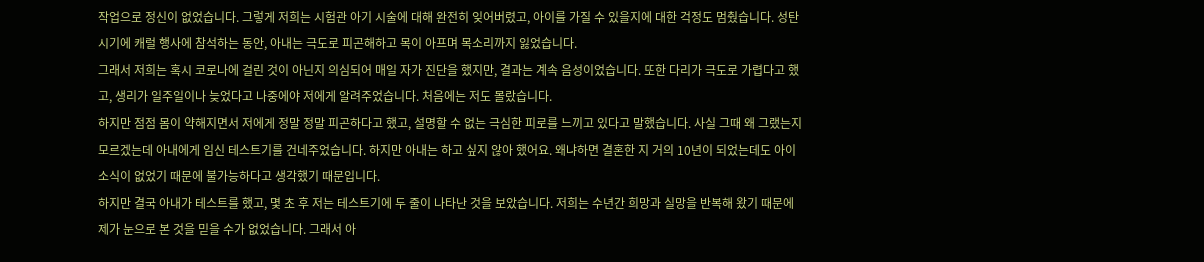작업으로 정신이 없었습니다. 그렇게 저희는 시험관 아기 시술에 대해 완전히 잊어버렸고, 아이를 가질 수 있을지에 대한 걱정도 멈췄습니다. 성탄 시기에 캐럴 행사에 참석하는 동안, 아내는 극도로 피곤해하고 목이 아프며 목소리까지 잃었습니다.
그래서 저희는 혹시 코로나에 걸린 것이 아닌지 의심되어 매일 자가 진단을 했지만, 결과는 계속 음성이었습니다. 또한 다리가 극도로 가렵다고 했고, 생리가 일주일이나 늦었다고 나중에야 저에게 알려주었습니다. 처음에는 저도 몰랐습니다.
하지만 점점 몸이 약해지면서 저에게 정말 정말 피곤하다고 했고, 설명할 수 없는 극심한 피로를 느끼고 있다고 말했습니다. 사실 그때 왜 그랬는지 모르겠는데 아내에게 임신 테스트기를 건네주었습니다. 하지만 아내는 하고 싶지 않아 했어요. 왜냐하면 결혼한 지 거의 10년이 되었는데도 아이 소식이 없었기 때문에 불가능하다고 생각했기 때문입니다.
하지만 결국 아내가 테스트를 했고, 몇 초 후 저는 테스트기에 두 줄이 나타난 것을 보았습니다. 저희는 수년간 희망과 실망을 반복해 왔기 때문에 제가 눈으로 본 것을 믿을 수가 없었습니다. 그래서 아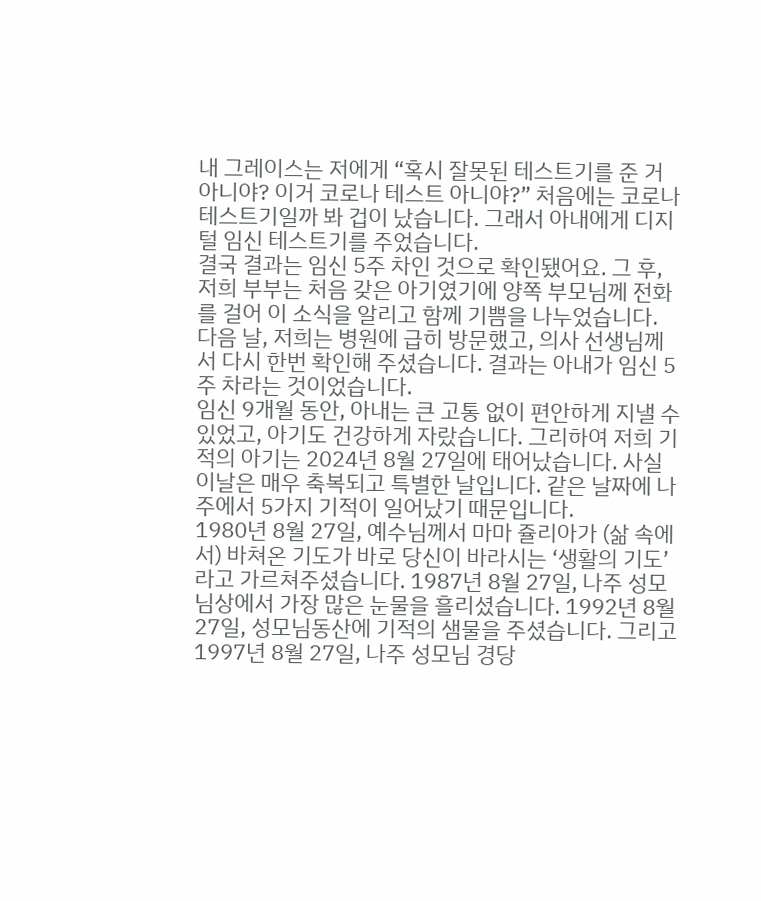내 그레이스는 저에게 “혹시 잘못된 테스트기를 준 거 아니야? 이거 코로나 테스트 아니야?” 처음에는 코로나 테스트기일까 봐 겁이 났습니다. 그래서 아내에게 디지털 임신 테스트기를 주었습니다.
결국 결과는 임신 5주 차인 것으로 확인됐어요. 그 후, 저희 부부는 처음 갖은 아기였기에 양쪽 부모님께 전화를 걸어 이 소식을 알리고 함께 기쁨을 나누었습니다. 다음 날, 저희는 병원에 급히 방문했고, 의사 선생님께서 다시 한번 확인해 주셨습니다. 결과는 아내가 임신 5주 차라는 것이었습니다.
임신 9개월 동안, 아내는 큰 고통 없이 편안하게 지낼 수 있었고, 아기도 건강하게 자랐습니다. 그리하여 저희 기적의 아기는 2024년 8월 27일에 태어났습니다. 사실 이날은 매우 축복되고 특별한 날입니다. 같은 날짜에 나주에서 5가지 기적이 일어났기 때문입니다.
1980년 8월 27일, 예수님께서 마마 쥴리아가 (삶 속에서) 바쳐온 기도가 바로 당신이 바라시는 ‘생활의 기도’라고 가르쳐주셨습니다. 1987년 8월 27일, 나주 성모님상에서 가장 많은 눈물을 흘리셨습니다. 1992년 8월 27일, 성모님동산에 기적의 샘물을 주셨습니다. 그리고 1997년 8월 27일, 나주 성모님 경당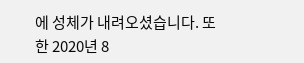에 성체가 내려오셨습니다. 또한 2020년 8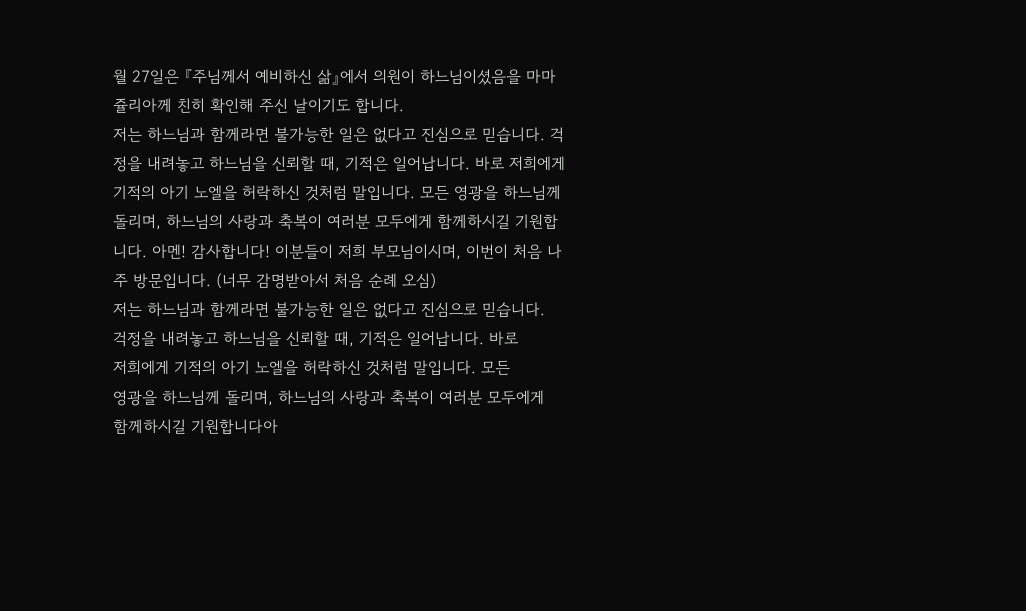월 27일은 『주님께서 예비하신 삶』에서 의원이 하느님이셨음을 마마 쥴리아께 친히 확인해 주신 날이기도 합니다.
저는 하느님과 함께라면 불가능한 일은 없다고 진심으로 믿습니다. 걱정을 내려놓고 하느님을 신뢰할 때, 기적은 일어납니다. 바로 저희에게 기적의 아기 노엘을 허락하신 것처럼 말입니다. 모든 영광을 하느님께 돌리며, 하느님의 사랑과 축복이 여러분 모두에게 함께하시길 기원합니다. 아멘! 감사합니다! 이분들이 저희 부모님이시며, 이번이 처음 나주 방문입니다. (너무 감명받아서 처음 순례 오심)
저는 하느님과 함께라면 불가능한 일은 없다고 진심으로 믿습니다.
걱정을 내려놓고 하느님을 신뢰할 때, 기적은 일어납니다. 바로
저희에게 기적의 아기 노엘을 허락하신 것처럼 말입니다. 모든
영광을 하느님께 돌리며, 하느님의 사랑과 축복이 여러분 모두에게
함께하시길 기원합니다아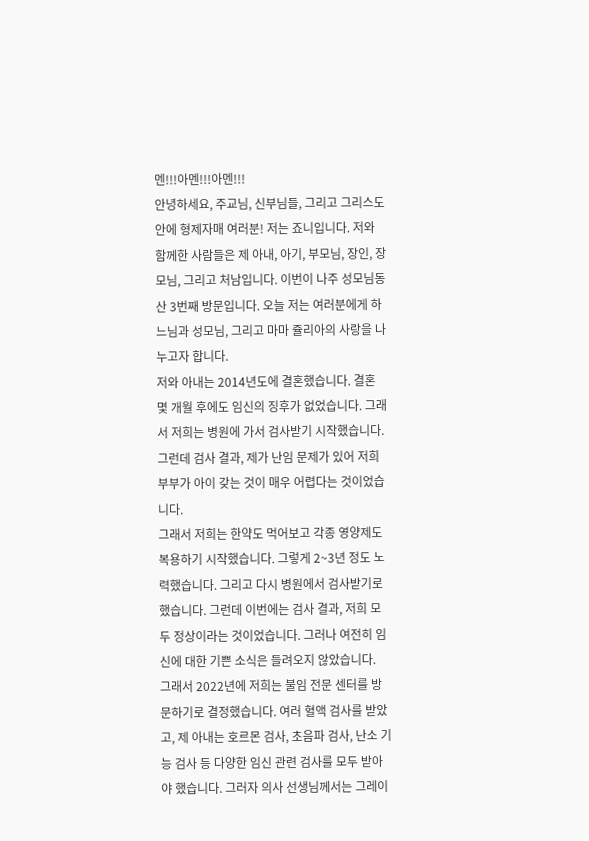멘!!!아멘!!!아멘!!!
안녕하세요, 주교님, 신부님들, 그리고 그리스도 안에 형제자매 여러분! 저는 죠니입니다. 저와 함께한 사람들은 제 아내, 아기, 부모님, 장인, 장모님, 그리고 처남입니다. 이번이 나주 성모님동산 3번째 방문입니다. 오늘 저는 여러분에게 하느님과 성모님, 그리고 마마 쥴리아의 사랑을 나누고자 합니다.
저와 아내는 2014년도에 결혼했습니다. 결혼 몇 개월 후에도 임신의 징후가 없었습니다. 그래서 저희는 병원에 가서 검사받기 시작했습니다. 그런데 검사 결과, 제가 난임 문제가 있어 저희 부부가 아이 갖는 것이 매우 어렵다는 것이었습니다.
그래서 저희는 한약도 먹어보고 각종 영양제도 복용하기 시작했습니다. 그렇게 2~3년 정도 노력했습니다. 그리고 다시 병원에서 검사받기로 했습니다. 그런데 이번에는 검사 결과, 저희 모두 정상이라는 것이었습니다. 그러나 여전히 임신에 대한 기쁜 소식은 들려오지 않았습니다.
그래서 2022년에 저희는 불임 전문 센터를 방문하기로 결정했습니다. 여러 혈액 검사를 받았고, 제 아내는 호르몬 검사, 초음파 검사, 난소 기능 검사 등 다양한 임신 관련 검사를 모두 받아야 했습니다. 그러자 의사 선생님께서는 그레이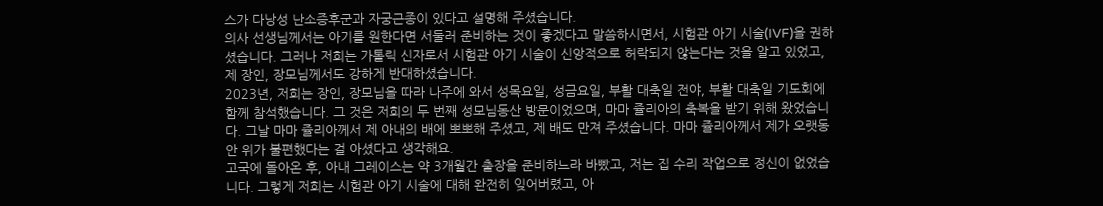스가 다낭성 난소증후군과 자궁근종이 있다고 설명해 주셨습니다.
의사 선생님께서는 아기를 원한다면 서둘러 준비하는 것이 좋겠다고 말씀하시면서, 시험관 아기 시술(IVF)을 권하셨습니다. 그러나 저희는 가톨릭 신자로서 시험관 아기 시술이 신앙적으로 허락되지 않는다는 것을 알고 있었고, 제 장인, 장모님께서도 강하게 반대하셨습니다.
2023년, 저희는 장인, 장모님을 따라 나주에 와서 성목요일, 성금요일, 부활 대축일 전야, 부활 대축일 기도회에 함께 참석했습니다. 그 것은 저희의 두 번째 성모님동산 방문이었으며, 마마 쥴리아의 축복을 받기 위해 왔었습니다. 그날 마마 쥴리아께서 제 아내의 배에 뽀뽀해 주셨고, 제 배도 만져 주셨습니다. 마마 쥴리아께서 제가 오랫동안 위가 불편했다는 걸 아셨다고 생각해요.
고국에 돌아온 후, 아내 그레이스는 약 3개월간 출장을 준비하느라 바빴고, 저는 집 수리 작업으로 정신이 없었습니다. 그렇게 저희는 시험관 아기 시술에 대해 완전히 잊어버렸고, 아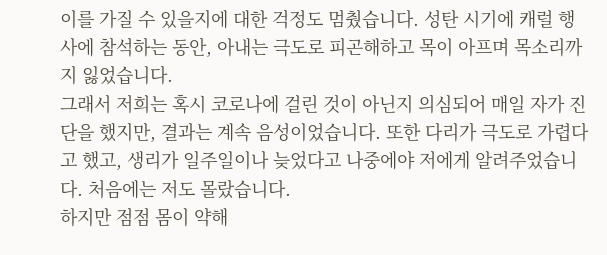이를 가질 수 있을지에 대한 걱정도 멈췄습니다. 성탄 시기에 캐럴 행사에 참석하는 동안, 아내는 극도로 피곤해하고 목이 아프며 목소리까지 잃었습니다.
그래서 저희는 혹시 코로나에 걸린 것이 아닌지 의심되어 매일 자가 진단을 했지만, 결과는 계속 음성이었습니다. 또한 다리가 극도로 가렵다고 했고, 생리가 일주일이나 늦었다고 나중에야 저에게 알려주었습니다. 처음에는 저도 몰랐습니다.
하지만 점점 몸이 약해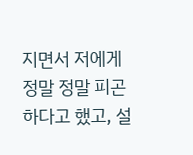지면서 저에게 정말 정말 피곤하다고 했고, 설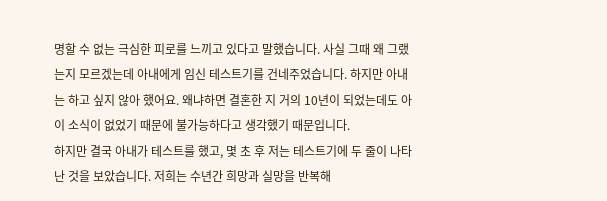명할 수 없는 극심한 피로를 느끼고 있다고 말했습니다. 사실 그때 왜 그랬는지 모르겠는데 아내에게 임신 테스트기를 건네주었습니다. 하지만 아내는 하고 싶지 않아 했어요. 왜냐하면 결혼한 지 거의 10년이 되었는데도 아이 소식이 없었기 때문에 불가능하다고 생각했기 때문입니다.
하지만 결국 아내가 테스트를 했고, 몇 초 후 저는 테스트기에 두 줄이 나타난 것을 보았습니다. 저희는 수년간 희망과 실망을 반복해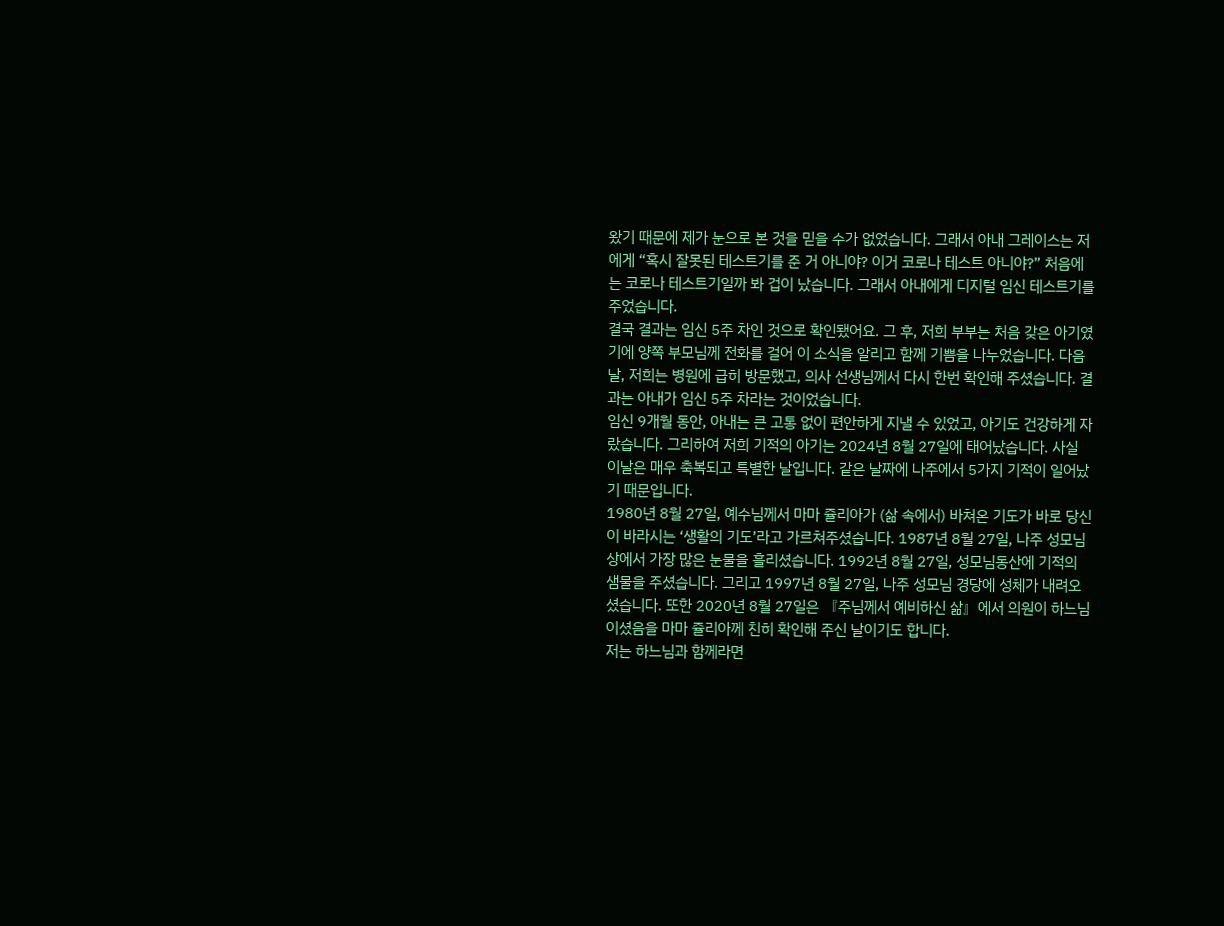왔기 때문에 제가 눈으로 본 것을 믿을 수가 없었습니다. 그래서 아내 그레이스는 저에게 “혹시 잘못된 테스트기를 준 거 아니야? 이거 코로나 테스트 아니야?” 처음에는 코로나 테스트기일까 봐 겁이 났습니다. 그래서 아내에게 디지털 임신 테스트기를 주었습니다.
결국 결과는 임신 5주 차인 것으로 확인됐어요. 그 후, 저희 부부는 처음 갖은 아기였기에 양쪽 부모님께 전화를 걸어 이 소식을 알리고 함께 기쁨을 나누었습니다. 다음 날, 저희는 병원에 급히 방문했고, 의사 선생님께서 다시 한번 확인해 주셨습니다. 결과는 아내가 임신 5주 차라는 것이었습니다.
임신 9개월 동안, 아내는 큰 고통 없이 편안하게 지낼 수 있었고, 아기도 건강하게 자랐습니다. 그리하여 저희 기적의 아기는 2024년 8월 27일에 태어났습니다. 사실 이날은 매우 축복되고 특별한 날입니다. 같은 날짜에 나주에서 5가지 기적이 일어났기 때문입니다.
1980년 8월 27일, 예수님께서 마마 쥴리아가 (삶 속에서) 바쳐온 기도가 바로 당신이 바라시는 ‘생활의 기도’라고 가르쳐주셨습니다. 1987년 8월 27일, 나주 성모님상에서 가장 많은 눈물을 흘리셨습니다. 1992년 8월 27일, 성모님동산에 기적의 샘물을 주셨습니다. 그리고 1997년 8월 27일, 나주 성모님 경당에 성체가 내려오셨습니다. 또한 2020년 8월 27일은 『주님께서 예비하신 삶』에서 의원이 하느님이셨음을 마마 쥴리아께 친히 확인해 주신 날이기도 합니다.
저는 하느님과 함께라면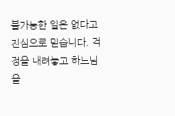불가능한 일은 없다고 진심으로 믿습니다. 걱정을 내려놓고 하느님을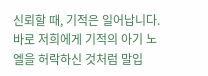신뢰할 때, 기적은 일어납니다. 바로 저희에게 기적의 아기 노엘을 허락하신 것처럼 말입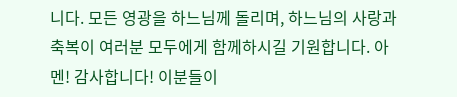니다. 모든 영광을 하느님께 돌리며, 하느님의 사랑과 축복이 여러분 모두에게 함께하시길 기원합니다. 아멘! 감사합니다! 이분들이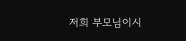저희 부모님이시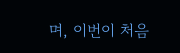며, 이번이 처음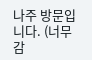나주 방문입니다. (너무 감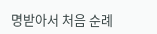명받아서 처음 순례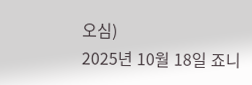오심)
2025년 10월 18일 죠니